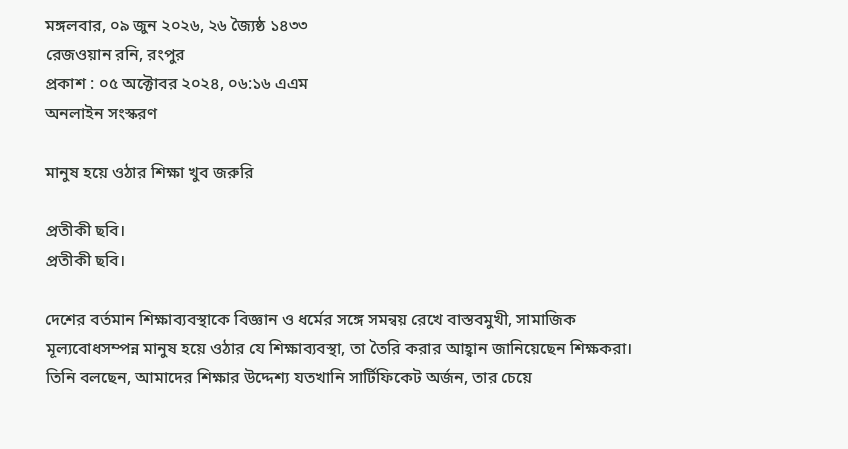মঙ্গলবার, ০৯ জুন ২০২৬, ২৬ জ্যৈষ্ঠ ১৪৩৩
রেজওয়ান রনি, রংপুর
প্রকাশ : ০৫ অক্টোবর ২০২৪, ০৬:১৬ এএম
অনলাইন সংস্করণ

মানুষ হয়ে ওঠার শিক্ষা খুব জরুরি

প্রতীকী ছবি।
প্রতীকী ছবি।

দেশের বর্তমান শিক্ষাব্যবস্থাকে বিজ্ঞান ও ধর্মের সঙ্গে সমন্বয় রেখে বাস্তবমুখী, সামাজিক মূল্যবোধসম্পন্ন মানুষ হয়ে ওঠার যে শিক্ষাব্যবস্থা, তা তৈরি করার আহ্বান জানিয়েছেন শিক্ষকরা। তিনি বলছেন, আমাদের শিক্ষার উদ্দেশ্য যতখানি সার্টিফিকেট অর্জন, তার চেয়ে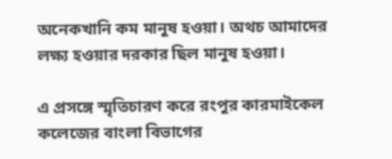অনেকখানি কম মানুষ হওয়া। অথচ আমাদের লক্ষ্য হওয়ার দরকার ছিল মানুষ হওয়া।

এ প্রসঙ্গে স্মৃতিচারণ করে রংপুর কারমাইকেল কলেজের বাংলা বিভাগের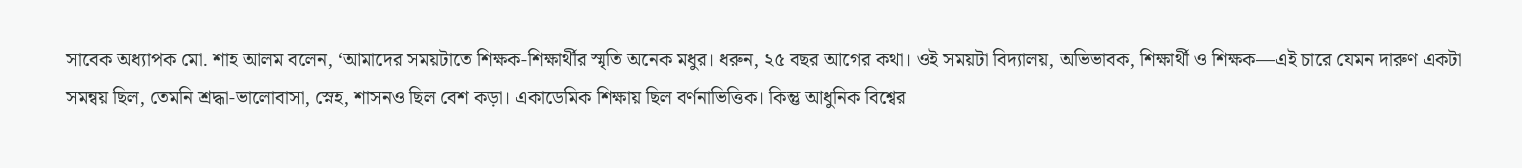সাবেক অধ্যাপক মো. শাহ আলম বলেন, ‘আমাদের সময়টাতে শিক্ষক-শিক্ষার্থীর স্মৃতি অনেক মধুর। ধরুন, ২৫ বছর আগের কথা। ওই সময়টা বিদ্যালয়, অভিভাবক, শিক্ষার্থী ও শিক্ষক—এই চারে যেমন দারুণ একটা সমন্বয় ছিল, তেমনি শ্রদ্ধা-ভালোবাসা, স্নেহ, শাসনও ছিল বেশ কড়া। একাডেমিক শিক্ষায় ছিল বর্ণনাভিত্তিক। কিন্তু আধুনিক বিশ্বের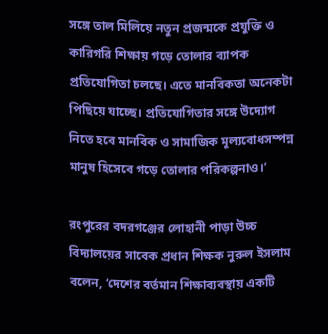সঙ্গে তাল মিলিয়ে নতুন প্রজন্মকে প্রযুক্তি ও কারিগরি শিক্ষায় গড়ে তোলার ব্যাপক প্রতিযোগিতা চলছে। এতে মানবিকতা অনেকটা পিছিয়ে যাচ্ছে। প্রতিযোগিতার সঙ্গে উদ্যোগ নিতে হবে মানবিক ও সামাজিক মূল্যবোধসম্পন্ন মানুষ হিসেবে গড়ে তোলার পরিকল্পনাও।’

রংপুরের বদরগঞ্জের লোহানী পাড়া উচ্চ বিদ্যালয়ের সাবেক প্রধান শিক্ষক নুরুল ইসলাম বলেন, ‘দেশের বর্তমান শিক্ষাব্যবস্থায় একটি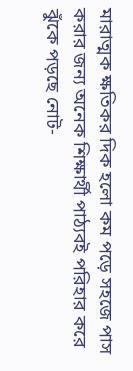মারাত্মক ক্ষতিকর দিক হলো কম পড়ে সহজে পাস করার জন্য অনেক শিক্ষার্থী পাঠ্যবই পরিহার করে ঝুঁকে পড়ছে নোট-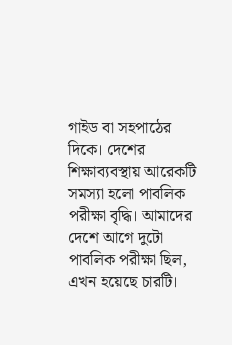গাইড বা সহপাঠের দিকে। দেশের শিক্ষাব্যবস্থায় আরেকটি সমস্যা হলো পাবলিক পরীক্ষা বৃদ্ধি। আমাদের দেশে আগে দুটো পাবলিক পরীক্ষা ছিল, এখন হয়েছে চারটি।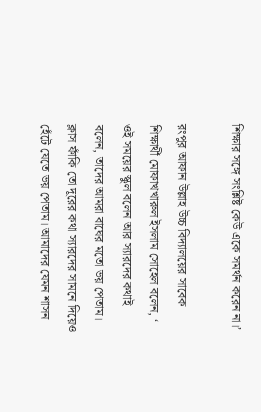শিক্ষার সঙ্গে সংশ্লিষ্ট কেউ একে সমর্থন করেন না।’

রংপুর আফান উল্লাহ উচ্চ বিদ্যালয়ের সাবেক শিক্ষার্থী মোফাখখারুল ইসলাম সোহেল বলেন, ‘ ওই সময়ের স্কুল বলেন আর স্যারদের কথাই বলেন, তাদের আমরা বাঘের মতো ভয় পেতাম। ক্লাস ফাঁকি তো দূরের কথা স্যারদের সামনে দিয়েও হেঁটে যেতে ভয় পেতাম। আমাদের যেমন শাসন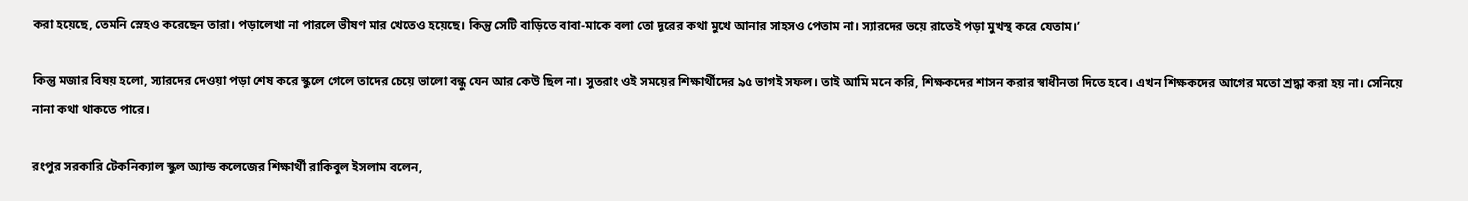করা হয়েছে, তেমনি স্নেহও করেছেন তারা। পড়ালেখা না পারলে ভীষণ মার খেতেও হয়েছে। কিন্তু সেটি বাড়িতে বাবা-মাকে বলা তো দূরের কথা মুখে আনার সাহসও পেতাম না। স্যারদের ভয়ে রাতেই পড়া মুখস্থ করে যেতাম।’

কিন্তু মজার বিষয় হলো, স্যারদের দেওয়া পড়া শেষ করে স্কুলে গেলে তাদের চেয়ে ভালো বন্ধু যেন আর কেউ ছিল না। সুতরাং ওই সময়ের শিক্ষার্থীদের ৯৫ ভাগই সফল। তাই আমি মনে করি, শিক্ষকদের শাসন করার স্বাধীনতা দিতে হবে। এখন শিক্ষকদের আগের মতো শ্রদ্ধা করা হয় না। সেনিয়ে নানা কথা থাকতে পারে।

রংপুর সরকারি টেকনিক্যাল স্কুল অ্যান্ড কলেজের শিক্ষার্থী রাকিবুল ইসলাম বলেন,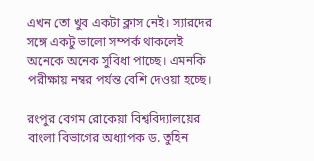এখন তো খুব একটা ক্লাস নেই। স্যারদের সঙ্গে একটু ভালো সম্পর্ক থাকলেই অনেকে অনেক সুবিধা পাচ্ছে। এমনকি পরীক্ষায় নম্বর পর্যন্ত বেশি দেওয়া হচ্ছে।

রংপুর বেগম রোকেয়া বিশ্ববিদ্যালয়ের বাংলা বিভাগের অধ্যাপক ড. তুহিন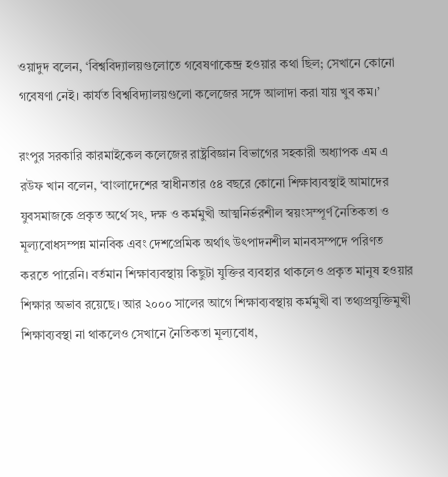ওয়াদুদ বলেন, ‘বিশ্ববিদ্যালয়গুলোতে গবেষণাকেন্দ্র হওয়ার কথা ছিল; সেখানে কোনো গবেষণা নেই। কার্যত বিশ্ববিদ্যালয়গুলো কলেজের সঙ্গে আলাদা করা যায় খুব কম।’

রংপুর সরকারি কারমাইকেল কলেজের রাষ্ট্রবিজ্ঞান বিভাগের সহকারী অধ্যাপক এম এ রউফ খান বলেন, ‘বাংলাদেশের স্বাধীনতার ৫৪ বছরে কোনো শিক্ষাব্যবস্থাই আমাদের যুবসমাজকে প্রকৃত অর্থে সৎ, দক্ষ ও কর্মমুখী আত্মনির্ভরশীল স্বয়ংসম্পূর্ণ নৈতিকতা ও মূল্যবোধসম্পন্ন মানবিক এবং দেশপ্রেমিক অর্থাৎ উৎপাদনশীল মানবসম্পদে পরিণত করতে পারেনি। বর্তমান শিক্ষাব্যবস্থায় কিছুটা যুক্তির ব্যবহার থাকলেও প্রকৃত মানুষ হওয়ার শিক্ষার অভাব রয়েছে। আর ২০০০ সালের আগে শিক্ষাব্যবস্থায় কর্মমুখী বা তথ্যপ্রযুক্তিমুখী শিক্ষাব্যবস্থা না থাকলেও সেখানে নৈতিকতা মূল্যবোধ,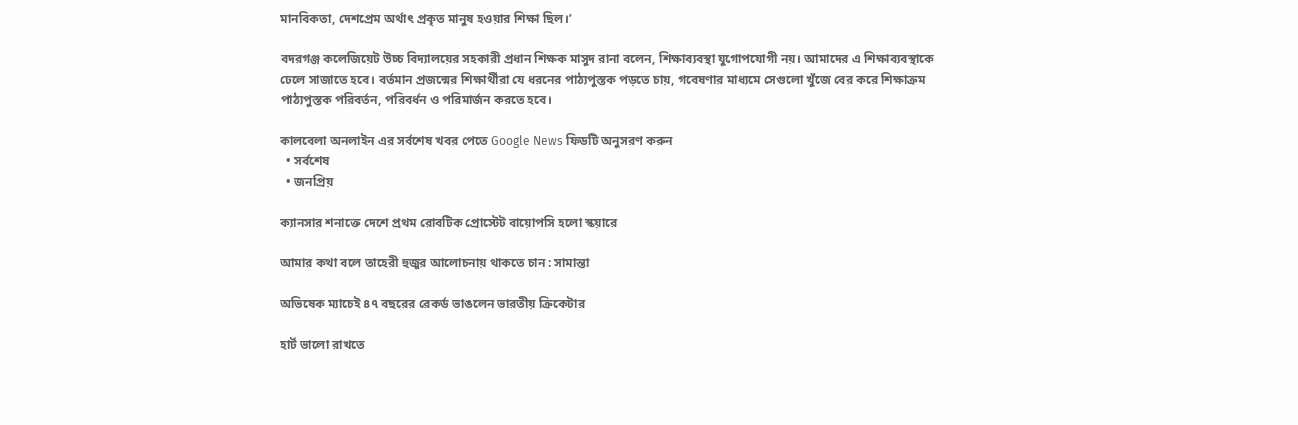মানবিকতা, দেশপ্রেম অর্থাৎ প্রকৃত মানুষ হওয়ার শিক্ষা ছিল।’

বদরগঞ্জ কলেজিয়েট উচ্চ বিদ্যালয়ের সহকারী প্রধান শিক্ষক মাসুদ রানা বলেন, শিক্ষাব্যবস্থা যুগোপযোগী নয়। আমাদের এ শিক্ষাব্যবস্থাকে ঢেলে সাজাতে হবে। বর্তমান প্রজন্মের শিক্ষার্থীরা যে ধরনের পাঠ্যপুস্তক পড়তে চায়, গবেষণার মাধ্যমে সেগুলো খুঁজে বের করে শিক্ষাক্রম পাঠ্যপুস্তক পরিবর্তন, পরিবর্ধন ও পরিমার্জন করতে হবে।

কালবেলা অনলাইন এর সর্বশেষ খবর পেতে Google News ফিডটি অনুসরণ করুন
  • সর্বশেষ
  • জনপ্রিয়

ক্যানসার শনাক্তে দেশে প্রথম রোবটিক প্রোস্টেট বায়োপসি হলো স্কয়ারে

আমার কথা বলে তাহেরী হুজুর আলোচনায় থাকতে চান : সামান্তা

অভিষেক ম্যাচেই ৪৭ বছরের রেকর্ড ভাঙলেন ভারতীয় ক্রিকেটার

হার্ট ভালো রাখতে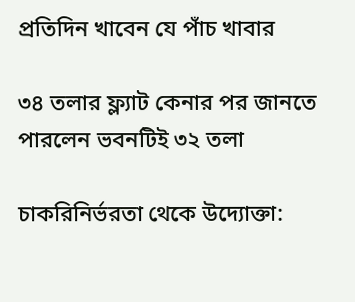প্রতিদিন খাবেন যে পাঁচ খাবার

৩৪ তলার ফ্ল্যাট কেনার পর জানতে পারলেন ভবনটিই ৩২ তলা

চাকরিনির্ভরতা থেকে উদ্যোক্তা: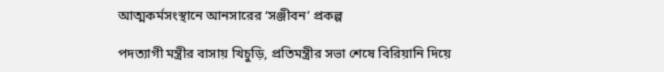আত্মকর্মসংস্থানে আনসারের ‘সঞ্জীবন’ প্রকল্প

পদত্যাগী মন্ত্রীর বাসায় খিচুড়ি, প্রতিমন্ত্রীর সভা শেষে বিরিয়ানি দিয়ে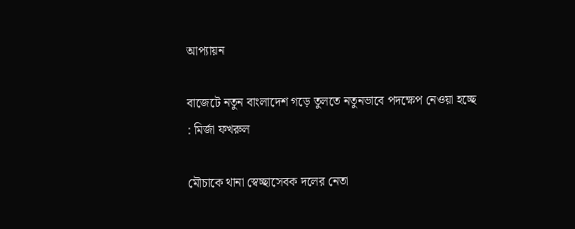আপ্যায়ন

বাজেটে নতুন বাংলাদেশ গড়ে তুলতে নতুনভাবে পদক্ষেপ নেওয়া হচ্ছে : মির্জা ফখরুল

মৌচাকে থানা স্বেচ্ছাসেবক দলের নেতা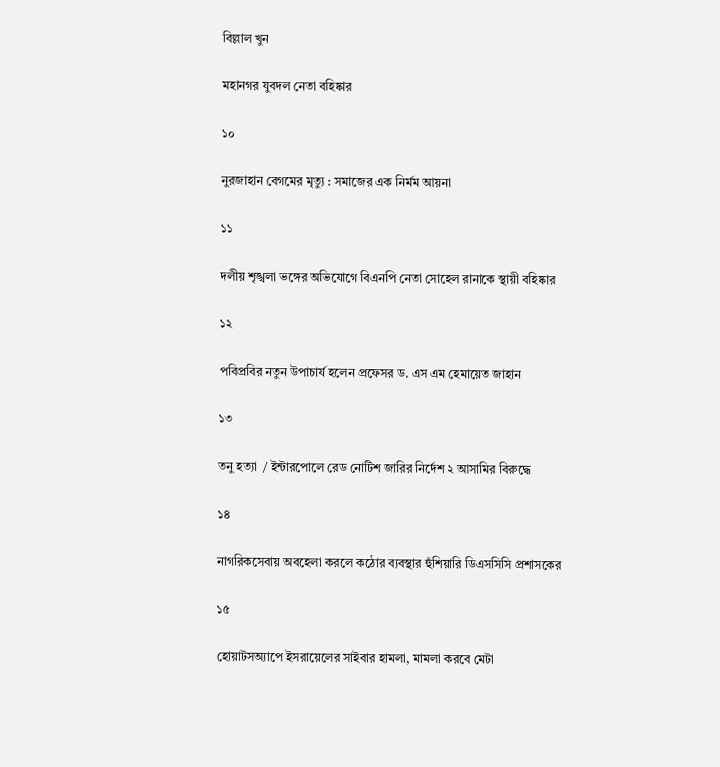বিল্লাল খুন

মহানগর যুবদল নেতা বহিষ্কার

১০

নুরজাহান বেগমের মৃত্যু : সমাজের এক নির্মম আয়না

১১

দলীয় শৃঙ্খলা ভঙ্গের অভিযোগে বিএনপি নেতা সোহেল রানাকে স্থায়ী বহিষ্কার

১২

পবিপ্রবির নতুন উপাচার্য হলেন প্রফেসর ড. এস এম হেমায়েত জাহান

১৩

তনু হত্যা  / ইন্টারপোলে রেড নোটিশ জারির নির্দেশ ২ আসামির বিরুদ্ধে

১৪

নাগরিকসেবায় অবহেলা করলে কঠোর ব্যবস্থার হুঁশিয়ারি ডিএসসিসি প্রশাসকের

১৫

হোয়াটসঅ্যাপে ইসরায়েলের সাইবার হামলা, মামলা করবে মেটা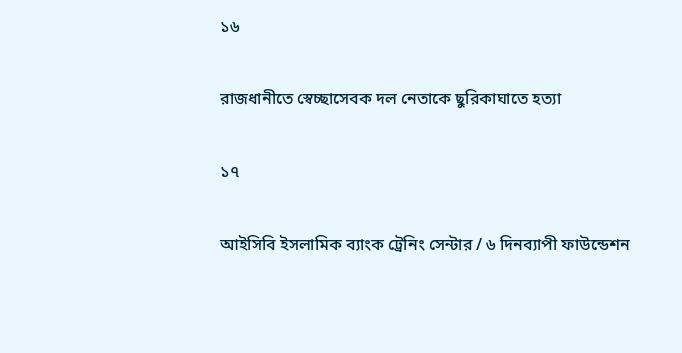১৬

রাজধানীতে স্বেচ্ছাসেবক দল নেতাকে ছুরিকাঘাতে হত্যা

১৭

আইসিবি ইসলামিক ব্যাংক ট্রেনিং সেন্টার / ৬ দিনব্যাপী ফাউন্ডেশন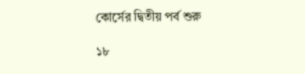কোর্সের দ্বিতীয় পর্ব শুরু

১৮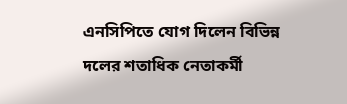এনসিপিতে যোগ দিলেন বিভিন্ন দলের শতাধিক নেতাকর্মী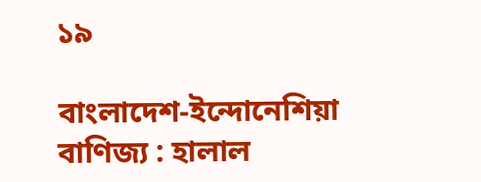১৯

বাংলাদেশ-ইন্দোনেশিয়া বাণিজ্য : হালাল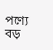পণ্যে বড়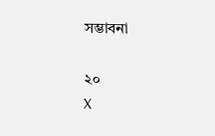সম্ভাবনা

২০
X